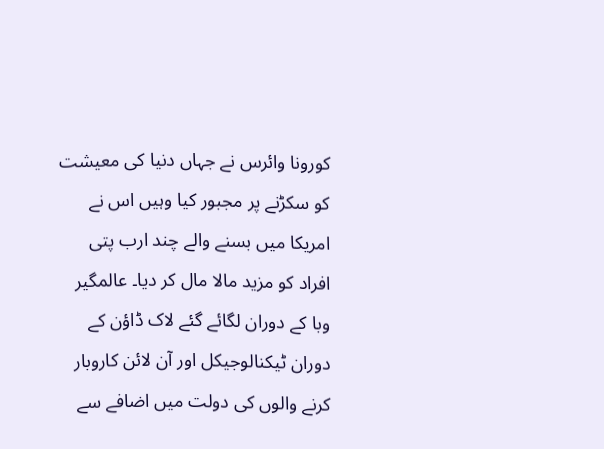کورونا وائرس نے جہاں دنیا کی معیشت کو سکڑنے پر مجبور کیا وہیں اس نے امریکا میں بسنے والے چند ارب پتی افراد کو مزید مالا مال کر دیا۔ عالمگیر وبا کے دوران لگائے گئے لاک ڈاؤن کے دوران ٹیکنالوجیکل اور آن لائن کاروبار کرنے والوں کی دولت میں اضافے سے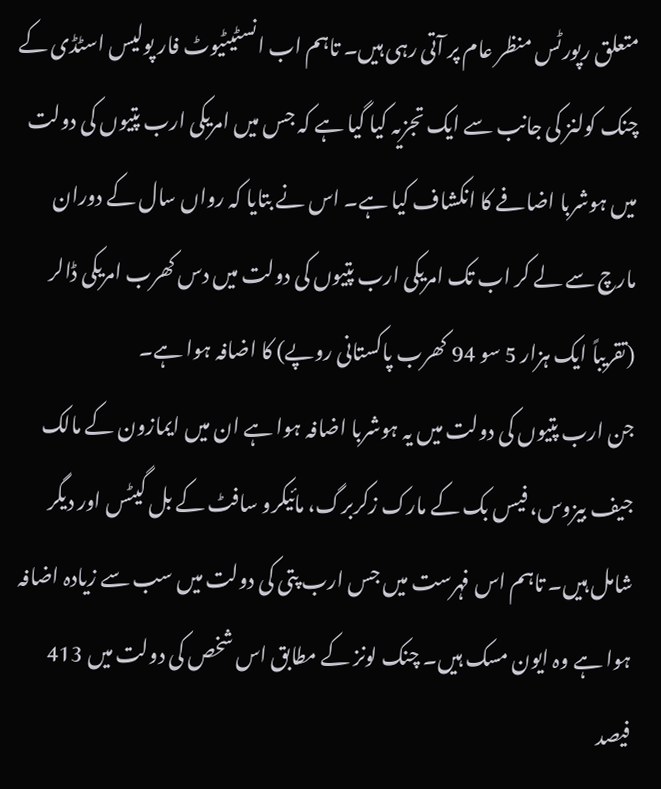متعلق رپورٹس منظر عام پر آتی رہی ہیں۔ تاہم اب انسٹیٹیوٹ فار پولیس اسٹڈی کے چنک کولنز کی جانب سے ایک تجزیہ کیا گیا ہے کہ جس میں امریکی ارب پتیوں کی دولت میں ہوشربا اضافے کا انکشاف کیا ہے۔ اس نے بتایا کہ رواں سال کے دوران مارچ سے لے کر اب تک امریکی ارب پتیوں کی دولت میں دس کھرب امریکی ڈالر (تقریباً ایک ہزار 5 سو 94 کھرب پاکستانی روپے) کا اضافہ ہوا ہے۔
جن ارب پتیوں کی دولت میں یہ ہوشربا اضافہ ہوا ہے ان میں ایمازون کے مالک جیف بیزوس، فیس بک کے مارک زکربرگ، مائیکرو سافٹ کے بل گیٹس اور دیگر شامل ہیں۔ تاہم اس فہرست میں جس ارب پتی کی دولت میں سب سے زیادہ اضافہ ہوا ہے وہ ایون مسک ہیں۔ چنک لونز کے مطابق اس شخص کی دولت میں 413 فیصد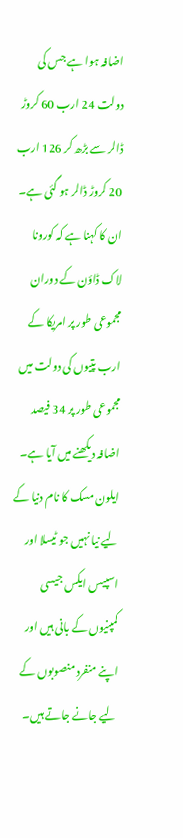اضافہ ہوا ہے جس کی دولت 24 ارب 60 کروڑ ڈالر سے بڑھ کر 126 ارب 20 کروڑ ڈالر ہو گئی ہے۔ ان کا کہنا ہے کہ کورونا لاک ڈاؤن کے دوران مجموعی طور پر امریکا کے ارب پتیوں کی دولت میں مجموعی طور پر 34 فیصد اضافہ دیکھنے میں آیا ہے۔
ایلون مسک کا نام دنیا کے لیے نیا نہیں جو ٹیسلا اور اسپیس ایکس جیسی کمپنیوں کے بانی ہیں اور اپنے منفرد منصوبوں کے لیے جانے جاتے ہیں۔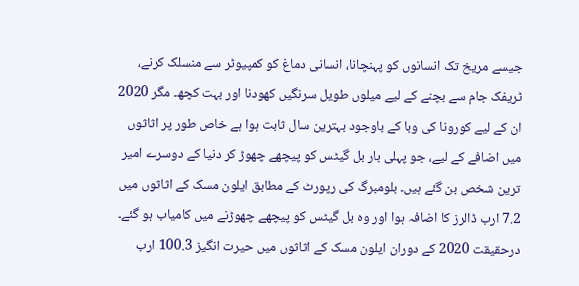جیسے مریخ تک انسانوں کو پہنچانا، انسانی دماغ کو کمپیوٹر سے منسلک کرنے، ٹریفک جام سے بچنے کے لیے میلوں طویل سرنگیں کھودنا اور بہت کچھ۔ مگر 2020 ان کے لیے کورونا کی وبا کے باوجود بہترین سال ثابت ہوا ہے خاص طور پر اثاثوں میں اضافے کے لیے، جو پہلی بار بل گیٹس کو پیچھے چھوڑ کر دنیا کے دوسرے امیر ترین شخص بن گئے ہیں۔ بلومبرگ کی رپورٹ کے مطابق ایلون مسک کے اثاثوں میں 7.2 ارب ڈالرز کا اضافہ ہوا اور وہ بل گیٹس کو پیچھے چھوڑنے میں کامیاب ہو گئے۔
درحقیقت 2020 کے دوران ایلون مسک کے اثاثوں میں حیرت انگیز 100.3 ارب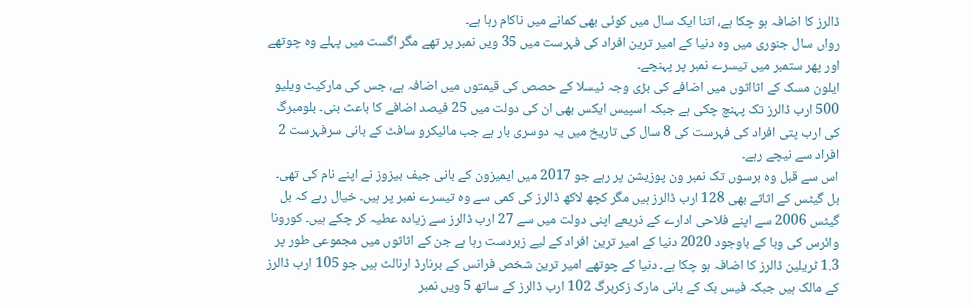ڈالرز کا اضافہ ہو چکا ہے، اتنا ایک سال میں کوئی بھی کمانے میں ناکام رہا ہے۔
رواں سال جنوری میں وہ دنیا کے امیر ترین افراد کی فہرست میں 35 ویں نمبر پر تھے مگر اگست میں پہلے وہ چوتھے اور پھر ستمبر میں تیسرے نمبر پر پہنچے۔
ایلون مسک کے اثااثوں میں اضافے کی بڑی وجہ ٹیسلا کے حصص کی قیمتوں میں اضافہ ہے، جس کی مارکیٹ ویلیو 500 ارب ڈالرز تک پہنچ چکی ہے جبکہ اسپیس ایکس بھی ان کی دولت میں 25 فیصد اضافے کا باعث بنی۔ بلومبرگ کی ارب پتی افراد کی فہرست کی 8 سال کی تاریخ میں یہ دوسری بار ہے جب مائیکرو سافٹ کے بانی سرفہرست 2 افراد سے نیچے رہے۔
اس سے قبل وہ برسوں تک نمبر ون پوزیشن پر رہے جو 2017 میں ایمیزون کے بانی جیف بیزوز نے اپنے نام کی تھی۔ بل گیٹس کے اثاثے بھی 128 ارب ڈالرز ہیں مگر کچھ لاکھ ڈالرز کی کمی سے وہ تیسرے نمبر پر ہیں۔ خیال رہے کہ بل گیٹس 2006 سے اپنے فلاحی ادارے کے ذریعے اپنی دولت میں سے 27 ارب ڈالرز سے زیادہ عطیہ کر چکے ہیں۔ کورونا وائرس کی وبا کے باوجود 2020 دنیا کے امیر ترین افراد کے لیے زبردست رہا ہے جن کے اثاثوں میں مجموعی طور پر 1.3 ٹریلین ڈالرز کا اضافہ ہو چکا ہے۔ دنیا کے چوتھے امیر ترین شخص فرانس کے برنارڈ ارنالٹ ہیں جو 105 ارب ڈالرز کے مالک ہیں جبکہ فیس بک کے بانی مارک زکربرگ 102 ارب ڈالرز کے ساتھ 5 ویں نمبر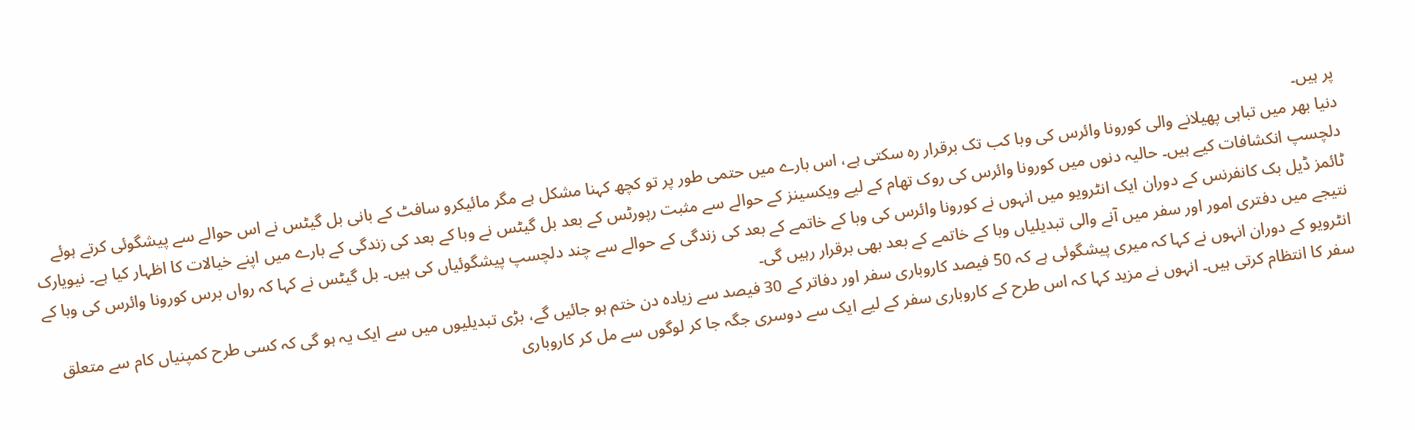پر ہیں۔
دنیا بھر میں تباہی پھیلانے والی کورونا وائرس کی وبا کب تک برقرار رہ سکتی ہے، اس بارے میں حتمی طور پر تو کچھ کہنا مشکل ہے مگر مائیکرو سافٹ کے بانی بل گیٹس نے اس حوالے سے پیشگوئی کرتے ہوئے دلچسپ انکشافات کیے ہیں۔ حالیہ دنوں میں کورونا وائرس کی روک تھام کے لیے ویکسینز کے حوالے سے مثبت رپورٹس کے بعد بل گیٹس نے وبا کے بعد کی زندگی کے بارے میں اپنے خیالات کا اظہار کیا ہے۔ نیویارک ٹائمز ڈیل بک کانفرنس کے دوران ایک انٹرویو میں انہوں نے کورونا وائرس کی وبا کے خاتمے کے بعد کی زندگی کے حوالے سے چند دلچسپ پیشگوئیاں کی ہیں۔ بل گیٹس نے کہا کہ رواں برس کورونا وائرس کی وبا کے نتیجے میں دفتری امور اور سفر میں آنے والی تبدیلیاں وبا کے خاتمے کے بعد بھی برقرار رہیں گی۔
انٹرویو کے دوران انہوں نے کہا کہ میری پیشگوئی ہے کہ 50 فیصد کاروباری سفر اور دفاتر کے 30 فیصد سے زیادہ دن ختم ہو جائیں گے، بڑی تبدیلیوں میں سے ایک یہ ہو گی کہ کسی طرح کمپنیاں کام سے متعلق سفر کا انتظام کرتی ہیں۔ انہوں نے مزید کہا کہ اس طرح کے کاروباری سفر کے لیے ایک سے دوسری جگہ جا کر لوگوں سے مل کر کاروباری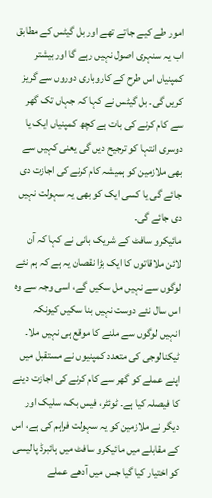امور طے کیے جاتے تھے اور بل گیٹس کے مطابق اب یہ سنہری اصول نہیں رہے گا اور بیشتر کمپنیاں اس طرح کے کاروباری دوروں سے گریز کریں گی۔ بل گیٹس نے کہا کہ جہاں تک گھر سے کام کرنے کی بات ہے کچھ کمپنیاں ایک یا دوسری انتہا کو ترجیح دیں گی یعنی کہیں سے بھی ملازمین کو ہمیشہ کام کرنے کی اجازت دی جائے گی یا کسی ایک کو بھی یہ سہولت نہیں دی جائے گی۔
مائیکرو سافٹ کے شریک بانی نے کہا کہ آن لائن ملاقاتوں کا ایک بڑا نقصان یہ ہے کہ ہم نئے لوگوں سے نہیں مل سکیں گے، اسی وجہ سے وہ اس سال نئے دوست نہیں بنا سکیں کیونکہ انہیں لوگوں سے ملنے کا موقع ہی نہیں ملا۔ ٹیکنالوجی کی متعدد کمپنیوں نے مستقبل میں اپنے عملے کو گھر سے کام کرنے کی اجازت دینے کا فیصلہ کیا ہے۔ ٹوئٹر، فیس بک، سلیک اور دیگر نے ملازمین کو یہ سہولت فراہم کی ہے، اس کے مقابلے میں مائیکرو سافٹ میں ہائبرڈ پالیسی کو اختیار کیا گیا جس میں آدھے عملے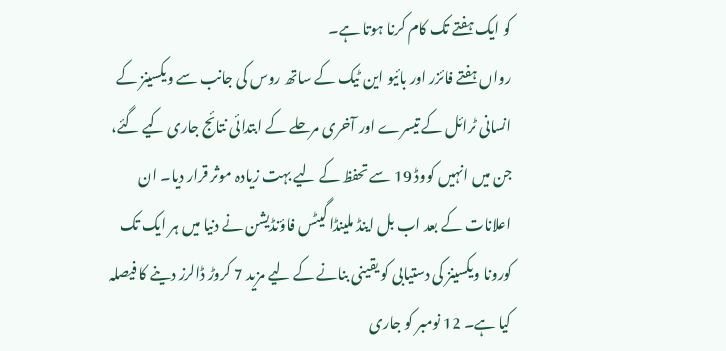کو ایک ہفتے تک کام کرنا ہوتا ہے۔
رواں ہفتے فائزر اور بائیو این ٹیک کے ساتھ روس کی جانب سے ویکسینز کے انسانی ٹرائل کے تیسرے اور آخری مرحلے کے ابتدائی نتائج جاری کیے گئے، جن میں انہیں کووڈ 19 سے تحفظ کے لیے بہت زیادہ موثر قرار دیا۔ ان اعلانات کے بعد اب بل اینڈ ملینڈا گیٹس فاؤنڈیشن نے دنیا میں ہر ایک تک کورونا ویکسینز کی دستیابی کو یقینی بنانے کے لیے مزید 7 کروڑ ڈالرز دینے کا فیصلہ کیا ہے۔ 12 نومبر کو جاری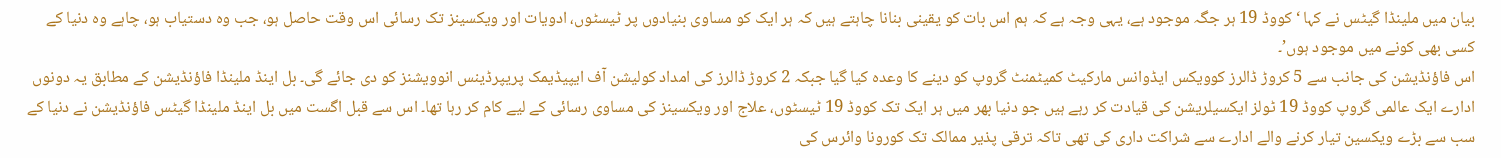بیان میں ملینڈا گیٹس نے کہا ‘کووڈ 19 ہر جگہ موجود ہے، یہی وجہ ہے کہ ہم اس بات کو یقینی بنانا چاہتے ہیں کہ ہر ایک کو مساوی بنیادوں پر ٹیسٹوں، ادویات اور ویکسینز تک رسائی اس وقت حاصل ہو، جب وہ دستیاب ہو، چاہے وہ دنیا کے کسی بھی کونے میں موجود ہوں’۔
اس فاؤنڈیشن کی جانب سے 5 کروڑ ڈالرز کوویکس ایڈوانس مارکیٹ کمیٹمنٹ گروپ کو دینے کا وعدہ کیا گیا جبکہ 2 کروڑ ڈالرز کی امداد کولیشن آف ایپیڈیمک پریپرڈینس انوویشنز کو دی جائے گی۔ بل اینڈ ملینڈا فاؤنڈیشن کے مطابق یہ دونوں ادارے ایک عالمی گروپ کووڈ 19 ٹولز ایکسیلریشن کی قیادت کر رہے ہیں جو دنیا بھر میں ہر ایک تک کووڈ 19 ٹیسٹوں، علاج اور ویکسینز کی مساوی رسائی کے لیے کام کر رہا تھا۔ اس سے قبل اگست میں بل اینڈ ملینڈا گیٹس فاؤنڈیشن نے دنیا کے سب سے بڑے ویکسین تیار کرنے والے ادارے سے شراکت داری کی تھی تاکہ ترقی پذیر ممالک تک کورونا وائرس کی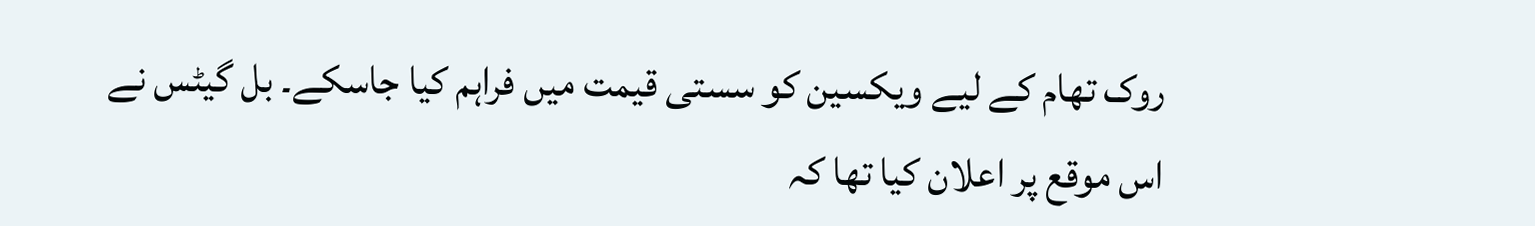روک تھام کے لیے ویکسین کو سستی قیمت میں فراہم کیا جاسکے۔ بل گیٹس نے اس موقع پر اعلان کیا تھا کہ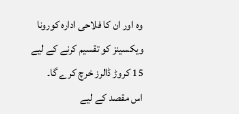وہ اور ان کا فلاحی ادارہ کورونا ویکسینز کو تقسیم کرنے کے لیے 15 کروڑ ڈالرز خرچ کرے گا۔
اس مقصد کے لیے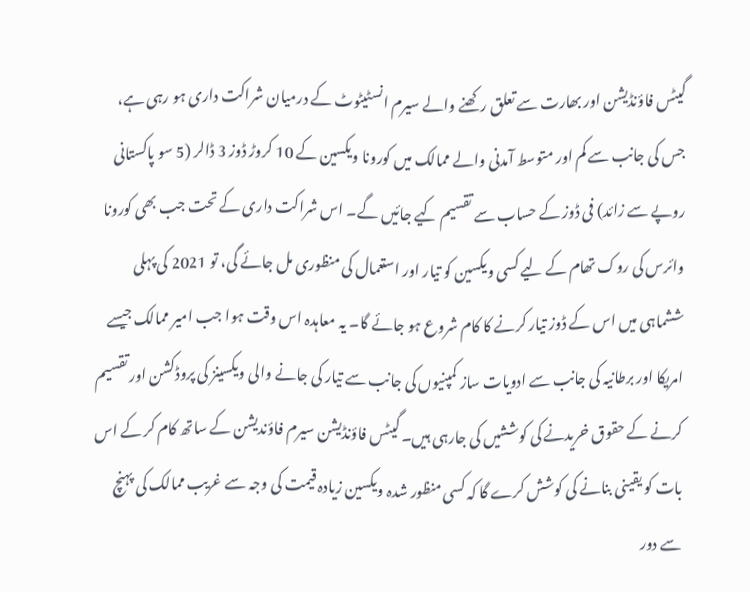گیٹس فاؤنڈیشن اور بھارت سے تعلق رکھنے والے سیرم انسٹیٹوٹ کے درمیان شراکت داری ہو رہی ہے، جس کی جانب سے کم اور متوسط آمدنی والے ممالک میں کورونا ویکسین کے 10 کروڑ ڈوز 3 ڈالر (5 سو پاکستانی روپے سے زائد) فی ڈوز کے حساب سے تقسیم کیے جائیں گے۔ اس شراکت داری کے تحت جب بھی کورونا وائرس کی روک تھام کے لیے کسی ویکسین کو تیار اور استعمال کی منظوری مل جائے گی، تو 2021 کی پہلی ششماہی میں اس کے ڈوز تیار کرنے کا کام شروع ہو جائے گا۔ یہ معاہدہ اس وقت ہوا جب امیر ممالک جیسے امریکا اور برطانیہ کی جانب سے ادویات ساز کمپنیوں کی جانب سے تیار کی جانے والی ویکسینز کی پروڈکشن اور تقسیم کرنے کے حقوق خریدنے کی کوششیں کی جارہی ہیں۔ گیٹس فاؤنڈیشن سیرم فاؤندیشن کے ساتھ کام کر کے اس بات کو یقینی بنانے کی کوشش کرے گا کہ کسی منظور شدہ ویکسین زیادہ قیمت کی وجہ سے غریب ممالک کی پہنچ سے دور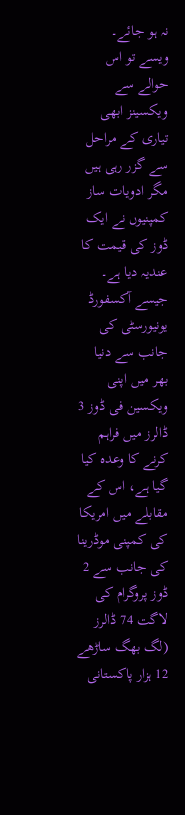نہ ہو جائے۔
ویسے تو اس حوالے سے ویکسینز ابھی تیاری کے مراحل سے گزر رہی ہیں مگر ادویات ساز کمپنیوں نے ایک ڈوز کی قیمت کا عندیہ دیا ہے۔ جیسے آکسفورڈ یونیورسٹی کی جانب سے دنیا بھر میں اپنی ویکسین فی ڈوز 3 ڈالرز میں فراہم کرنے کا وعدہ کیا گیا ہے، اس کے مقابلے میں امریکا کی کمپنی موڈرینا کی جانب سے 2 ڈوز پروگرام کی لاگت 74 ڈالرز (لگ بھگ ساڑھے 12 ہزار پاکستانی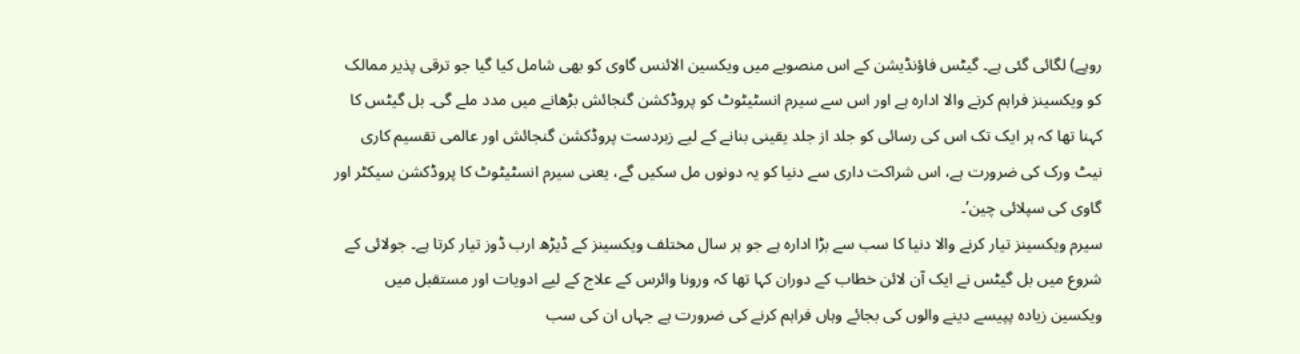روپے) لگائی گئی ہے۔ گیٹس فاؤنڈیشن کے اس منصوبے میں ویکسین الائنس گاوی کو بھی شامل کیا گیا جو ترقی پذیر ممالک کو ویکسینز فراہم کرنے والا ادارہ ہے اور اس سے سیرم انسٹیٹوٹ کو پروڈکشن گنجائش بڑھانے میں مدد ملے گی۔ بل گیٹس کا کہنا تھا کہ ہر ایک تک اس کی رسائی کو جلد از جلد یقینی بنانے کے لیے زبردست پروڈکشن گنجائش اور عالمی تقسیم کاری نیٹ ورک کی ضرورت ہے، اس شراکت داری سے دنیا کو یہ دونوں مل سکیں گے، یعنی سیرم انسٹیٹوٹ کا پروڈکشن سیکٹر اور گاوی کی سپلائی چین’۔
سیرم ویکسینز تیار کرنے والا دنیا کا سب سے بڑا ادارہ ہے جو ہر سال مختلف ویکسینز کے ڈیڑھ ارب ڈوز تیار کرتا ہے۔ جولائی کے شروع میں بل گیٹس نے ایک آن لائن خطاب کے دوران کہا تھا کہ ورونا وائرس کے علاج کے لیے ادویات اور مستقبل میں ویکسین زیادہ پپیسے دینے والوں کی بجائے وہاں فراہم کرنے کی ضرورت ہے جہاں ان کی سب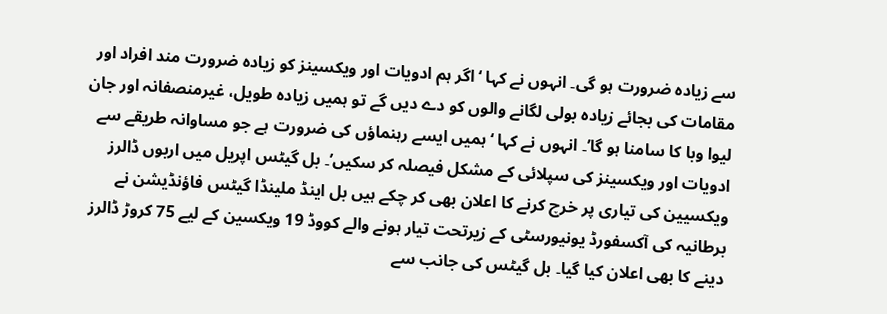سے زیادہ ضرورت ہو گی۔ انہوں نے کہا ‘اگر ہم ادویات اور ویکسینز کو زیادہ ضرورت مند افراد اور مقامات کی بجائے زیادہ بولی لگانے والوں کو دے دیں گے تو ہمیں زیادہ طویل، غیرمنصفانہ اور جان لیوا وبا کا سامنا ہو گا’۔ انہوں نے کہا ‘ہمیں ایسے رہنماؤں کی ضرورت ہے جو مساوانہ طریقے سے ادویات اور ویکسینز کی سپلائی کے مشکل فیصلہ کر سکیں’۔ بل گیٹس اپریل میں اربوں ڈالرز ویکسیین کی تیاری پر خرچ کرنے کا اعلان بھی کر چکے ہیں بل اینڈ ملینڈا گیٹس فاؤنڈیشن نے برطانیہ کی آکسفورڈ یونیورسٹی کے زیرتحت تیار ہونے والے کووڈ 19 ویکسین کے لیے 75 کروڑ ڈالرز دینے کا بھی اعلان کیا گیا۔ بل گیٹس کی جانب سے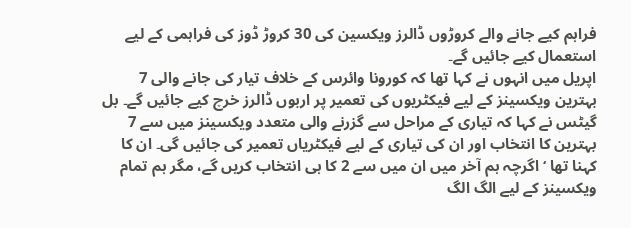فراہم کیے جانے والے کروڑوں ڈالرز ویکسین کی 30 کروڑ ڈوز کی فراہمی کے لیے استعمال کیے جائیں گے۔
اپریل میں انہوں نے کہا تھا کہ کورونا وائرس کے خلاف تیار کی جانے والی 7 بہترین ویکسینز کے لیے فیکٹریوں کی تعمیر پر اربوں ڈالرز خرچ کیے جائیں گے۔ بل گیٹس نے کہا کہ تیاری کے مراحل سے گزرنے والی متعدد ویکسینز میں سے 7 بہترین کا انتخاب اور ان کی تیاری کے لیے فیکٹریاں تعمیر کی جائیں گی۔ ان کا کہنا تھا ‘اگرچہ ہم آخر میں ان میں سے 2 کا ہی انتخاب کریں گے، مگر ہم تمام ویکسینز کے لیے الگ الگ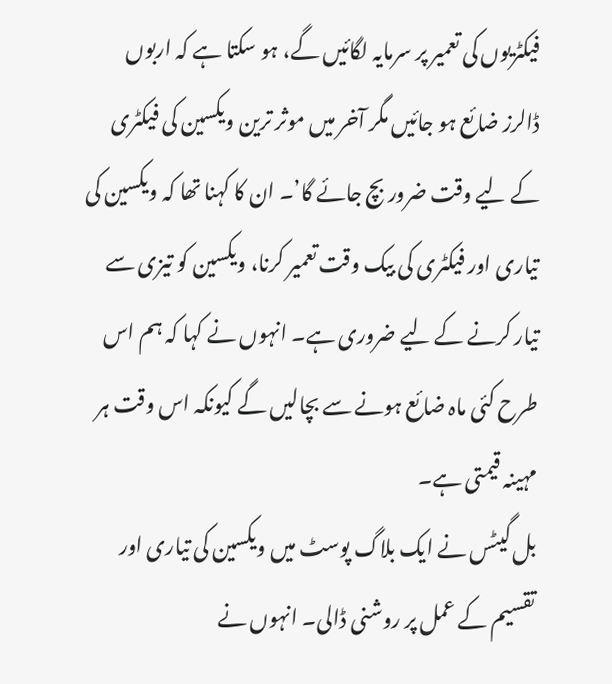فیکٹریوں کی تعمیر پر سرمایہ لگائیں گے، ہو سکتا ہے کہ اربوں ڈالرز ضائع ہو جائیں مگر آخر میں موثر ترین ویکسین کی فیکٹری کے لیے وقت ضرور بچ جائے گا’۔ ان کا کہنا تھا کہ ویکسین کی تیاری اور فیکٹری کی بیک وقت تعمیر کرنا، ویکسین کو تیزی سے تیار کرنے کے لیے ضروری ہے۔ انہوں نے کہا کہ ہم اس طرح کئی ماہ ضائع ہونے سے بچالیں گے کیونکہ اس وقت ہر مہینہ قیمتی ہے۔
بل گیٹس نے ایک بلاگ پوسٹ میں ویکسین کی تیاری اور تقسیم کے عمل پر روشنی ڈالی۔ انہوں نے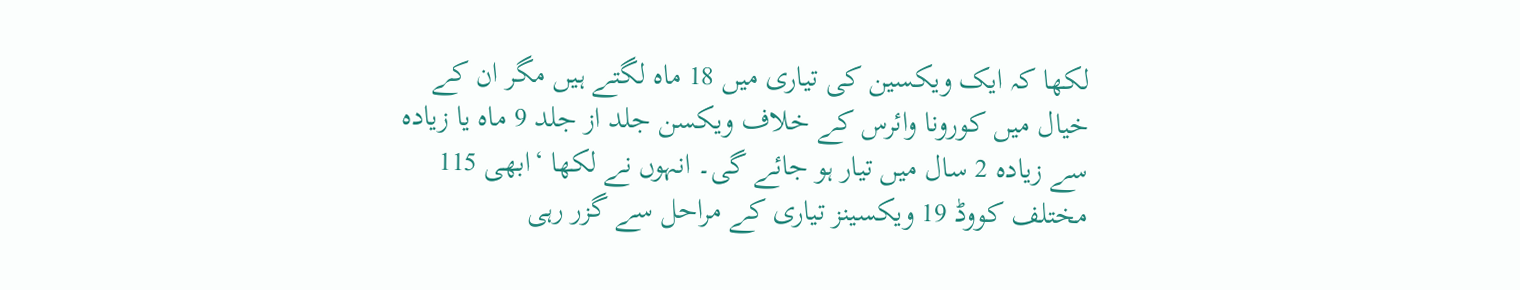لکھا کہ ایک ویکسین کی تیاری میں 18 ماہ لگتے ہیں مگر ان کے خیال میں کورونا وائرس کے خلاف ویکسن جلد از جلد 9 ماہ یا زیادہ سے زیادہ 2 سال میں تیار ہو جائے گی۔ انہوں نے لکھا ‘ابھی 115 مختلف کووڈ 19 ویکسینز تیاری کے مراحل سے گزر رہی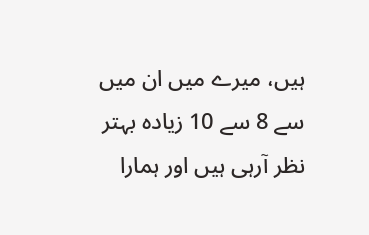ہیں، میرے میں ان میں سے 8 سے 10 زیادہ بہتر نظر آرہی ہیں اور ہمارا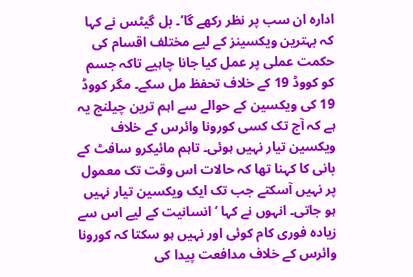ادارہ ان سب پر نظر رکھے گا’۔ بل گیٹس نے کہا کہ بہترین ویکسینز کے لیے مختلف اقسام کی حکمت عملی پر عمل کیا جانا چاہیے تاکہ جسم کو کووڈ 19 کے خلاف تحفظ مل سکے۔ مگر کووڈ 19 کی ویکسین کے حوالے سے اہم ترین چیلنج یہ ہے کہ آج تک کسی کورونا وائرس کے خلاف ویکسین تیار نہیں ہوئی۔ تاہم مائیکرو سافٹ کے بانی کا کہنا تھا کہ حالات اس وقت تک معمول پر نہیں آسکتے جب تک ایک ویکسین تیار نہیں ہو جاتی۔ انہوں نے کہا ‘انسانیت کے لیے اس سے زیادہ فوری کام کوئی اور نہیں ہو سکتا کہ کورونا وائرس کے خلاف مدافعت پیدا کی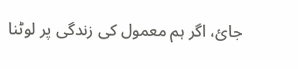جائ، اگر ہم معمول کی زندگی پر لوٹنا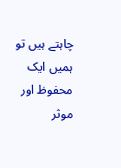چاہتے ہیں تو ہمیں ایک محفوظ اور موثر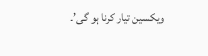ویکسین تیار کرنا ہو گی’۔